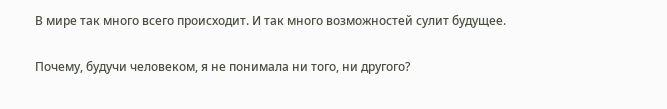В мире так много всего происходит. И так много возможностей сулит будущее.

Почему, будучи человеком, я не понимала ни того, ни другого?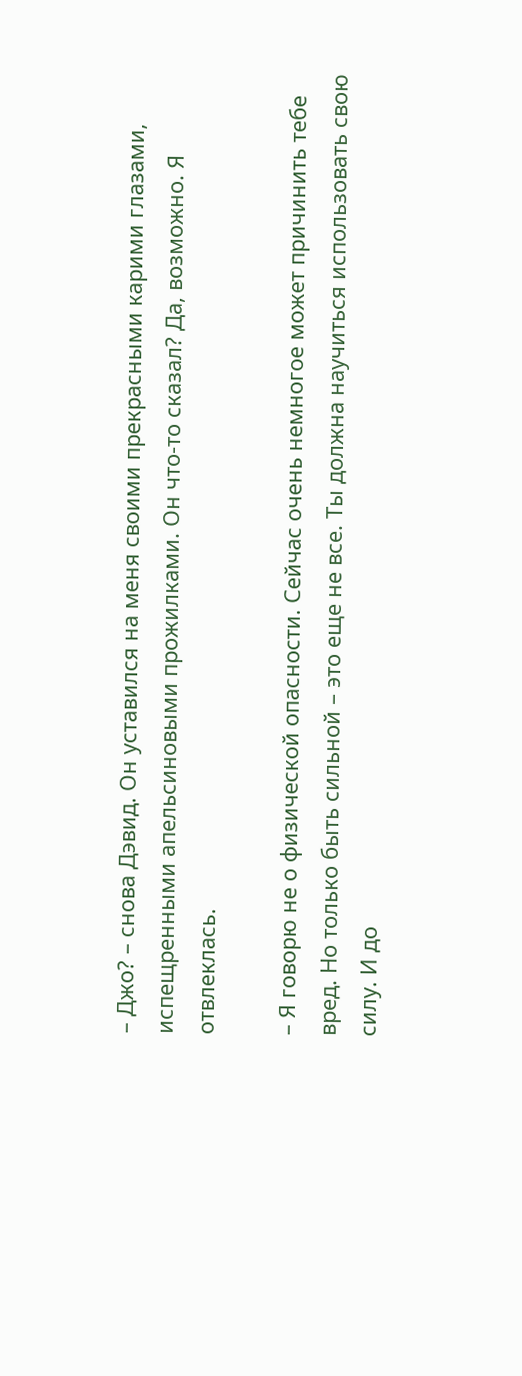– Джо? – снова Дэвид. Он уставился на меня своими прекрасными карими глазами, испещренными апельсиновыми прожилками. Он что-то сказал? Да, возможно. Я отвлеклась.

– Я говорю не о физической опасности. Сейчас очень немногое может причинить тебе вред. Но только быть сильной – это еще не все. Ты должна научиться использовать свою силу. И до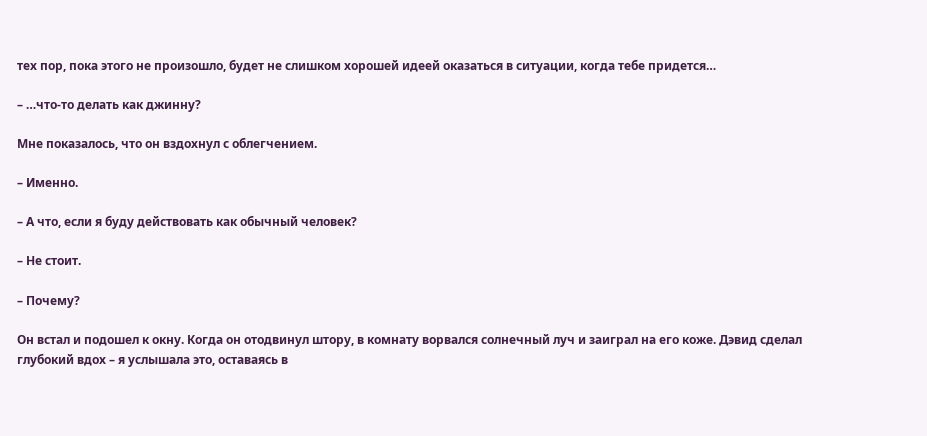тех пор, пока этого не произошло, будет не слишком хорошей идеей оказаться в ситуации, когда тебе придется…

– …что-то делать как джинну?

Мне показалось, что он вздохнул с облегчением.

– Именно.

– А что, если я буду действовать как обычный человек?

– Не стоит.

– Почему?

Он встал и подошел к окну. Когда он отодвинул штору, в комнату ворвался солнечный луч и заиграл на его коже. Дэвид сделал глубокий вдох – я услышала это, оставаясь в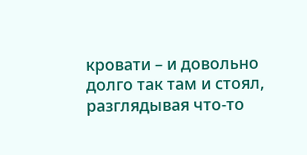кровати – и довольно долго так там и стоял, разглядывая что-то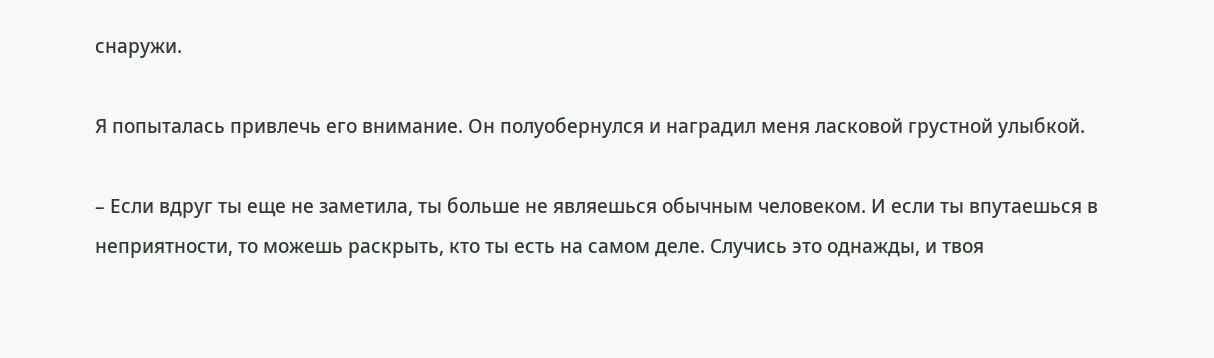снаружи.

Я попыталась привлечь его внимание. Он полуобернулся и наградил меня ласковой грустной улыбкой.

– Если вдруг ты еще не заметила, ты больше не являешься обычным человеком. И если ты впутаешься в неприятности, то можешь раскрыть, кто ты есть на самом деле. Случись это однажды, и твоя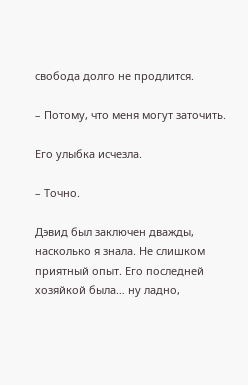свобода долго не продлится.

– Потому, что меня могут заточить.

Его улыбка исчезла.

– Точно.

Дэвид был заключен дважды, насколько я знала. Не слишком приятный опыт. Его последней хозяйкой была… ну ладно,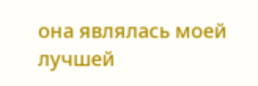она являлась моей лучшей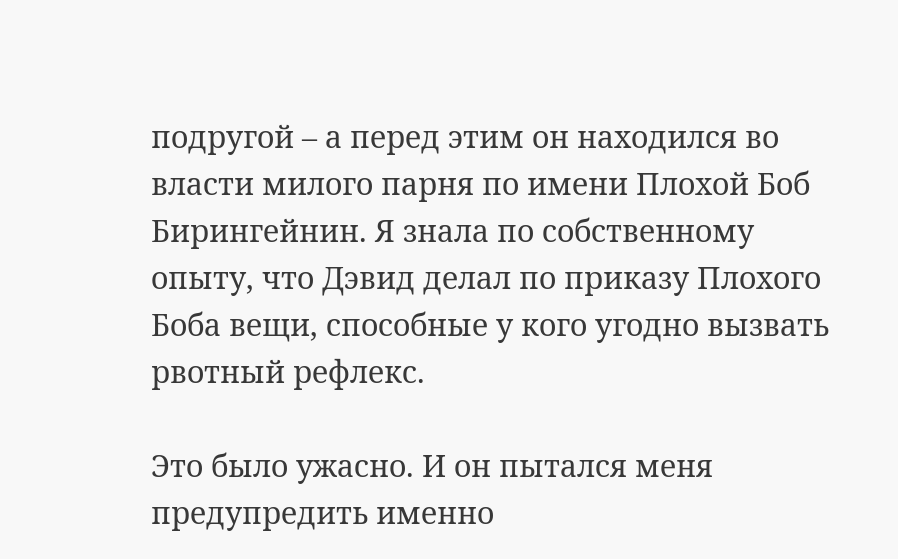подругой – а перед этим он находился во власти милого парня по имени Плохой Боб Бирингейнин. Я знала по собственному опыту, что Дэвид делал по приказу Плохого Боба вещи, способные у кого угодно вызвать рвотный рефлекс.

Это было ужасно. И он пытался меня предупредить именно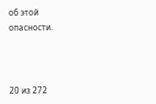об этой опасности.



20 из 272